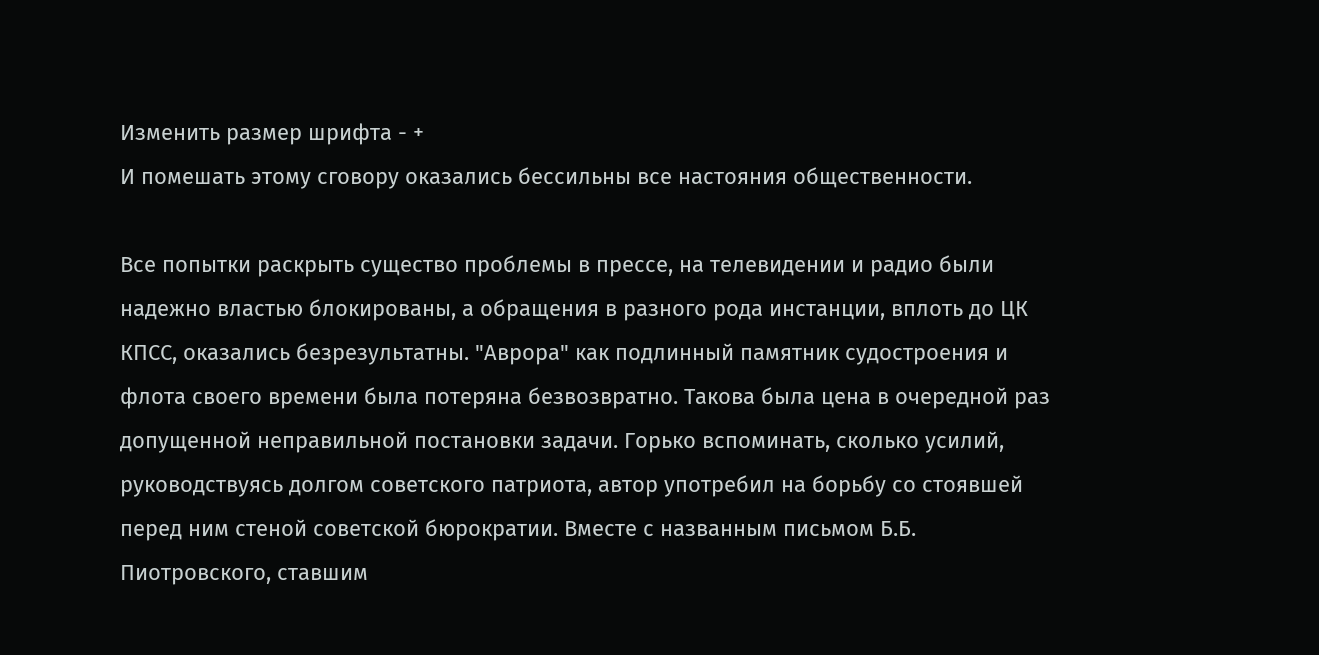Изменить размер шрифта - +
И помешать этому сговору оказались бессильны все настояния общественности.

Все попытки раскрыть существо проблемы в прессе, на телевидении и радио были надежно властью блокированы, а обращения в разного рода инстанции, вплоть до ЦК КПСС, оказались безрезультатны. "Аврора" как подлинный памятник судостроения и флота своего времени была потеряна безвозвратно. Такова была цена в очередной раз допущенной неправильной постановки задачи. Горько вспоминать, сколько усилий, руководствуясь долгом советского патриота, автор употребил на борьбу со стоявшей перед ним стеной советской бюрократии. Вместе с названным письмом Б.Б. Пиотровского, ставшим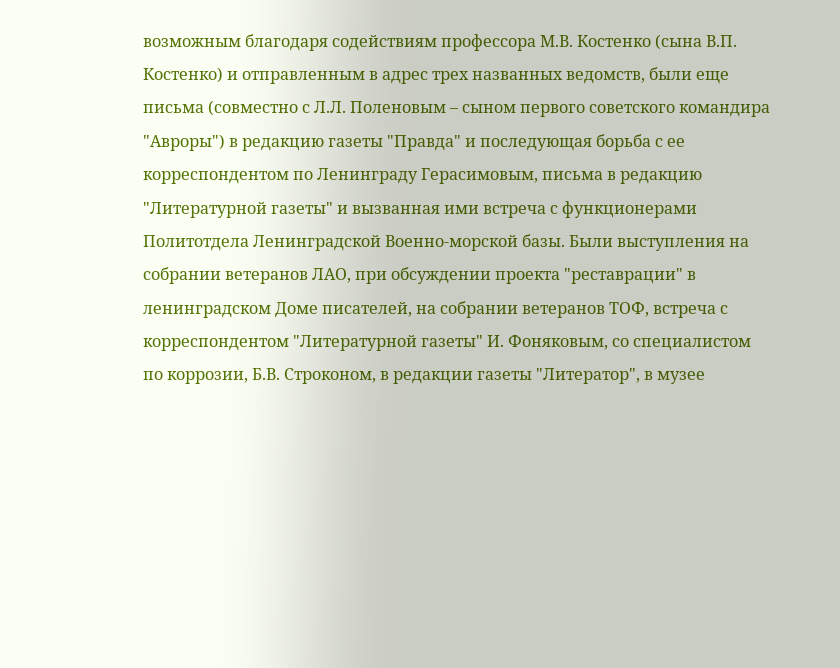возможным благодаря содействиям профессора М.В. Костенко (сына В.П. Костенко) и отправленным в адрес трех названных ведомств, были еще письма (совместно с Л.Л. Поленовым – сыном первого советского командира "Авроры") в редакцию газеты "Правда" и последующая борьба с ее корреспондентом по Ленинграду Герасимовым, письма в редакцию "Литературной газеты" и вызванная ими встреча с функционерами Политотдела Ленинградской Военно-морской базы. Были выступления на собрании ветеранов ЛАО, при обсуждении проекта "реставрации" в ленинградском Доме писателей, на собрании ветеранов ТОФ, встреча с корреспондентом "Литературной газеты" И. Фоняковым, со специалистом по коррозии, Б.В. Строконом, в редакции газеты "Литератор", в музее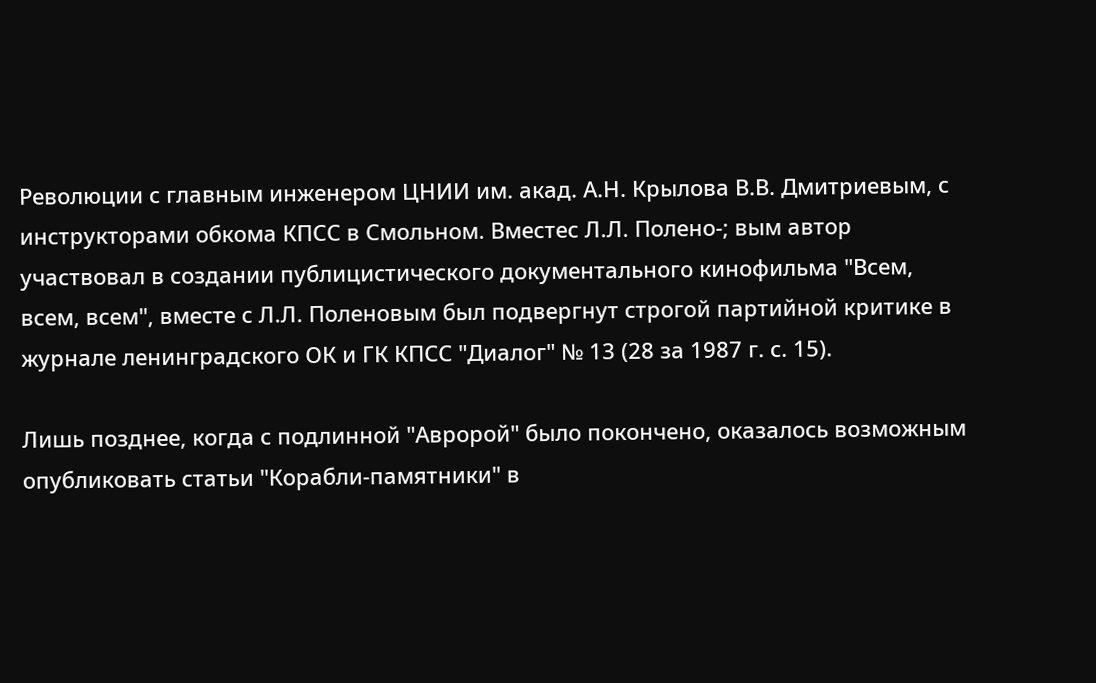Революции с главным инженером ЦНИИ им. акад. А.Н. Крылова В.В. Дмитриевым, с инструкторами обкома КПСС в Смольном. Вместес Л.Л. Полено-; вым автор участвовал в создании публицистического документального кинофильма "Всем, всем, всем", вместе с Л.Л. Поленовым был подвергнут строгой партийной критике в журнале ленинградского ОК и ГК КПСС "Диалог" № 13 (28 за 1987 г. с. 15).

Лишь позднее, когда с подлинной "Авророй" было покончено, оказалось возможным опубликовать статьи "Корабли-памятники" в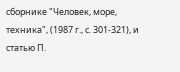сборнике "Человек, море, техника", (1987 г., с. 301-321), и статью П.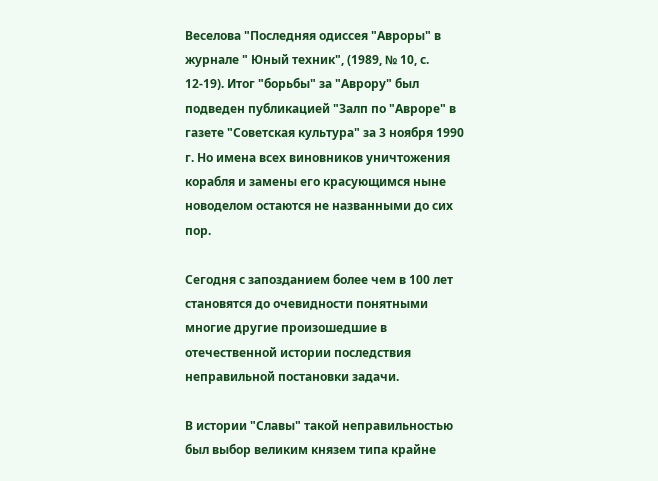Веселова "Последняя одиссея "Авроры" в журнале " Юный техник", (1989, № 10, с. 12-19). Итог "борьбы" за "Аврору" был подведен публикацией "Залп по "Авроре" в газете "Советская культура" за 3 ноября 1990 г. Но имена всех виновников уничтожения корабля и замены его красующимся ныне новоделом остаются не названными до сих пор.

Сегодня с запозданием более чем в 100 лет становятся до очевидности понятными многие другие произошедшие в отечественной истории последствия неправильной постановки задачи.

В истории "Славы" такой неправильностью был выбор великим князем типа крайне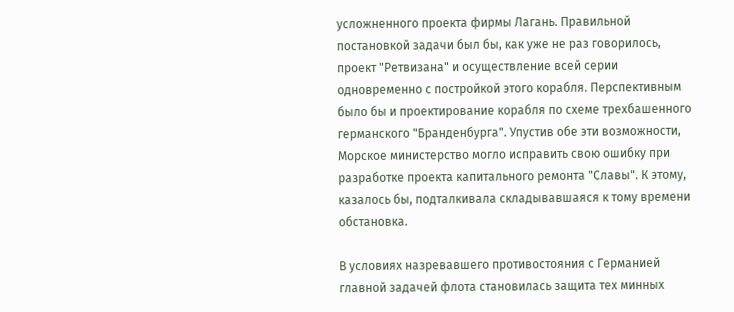усложненного проекта фирмы Лагань. Правильной постановкой задачи был бы, как уже не раз говорилось, проект "Ретвизана" и осуществление всей серии одновременно с постройкой этого корабля. Перспективным было бы и проектирование корабля по схеме трехбашенного германского "Бранденбурга". Упустив обе эти возможности, Морское министерство могло исправить свою ошибку при разработке проекта капитального ремонта "Славы". К этому, казалось бы, подталкивала складывавшаяся к тому времени обстановка.

В условиях назревавшего противостояния с Германией главной задачей флота становилась защита тех минных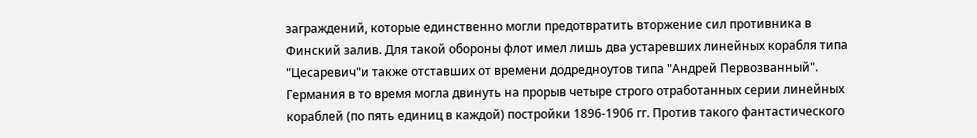заграждений, которые единственно могли предотвратить вторжение сил противника в Финский залив. Для такой обороны флот имел лишь два устаревших линейных корабля типа "Цесаревич"и также отставших от времени додредноутов типа "Андрей Первозванный". Германия в то время могла двинуть на прорыв четыре строго отработанных серии линейных кораблей (по пять единиц в каждой) постройки 1896-1906 гг. Против такого фантастического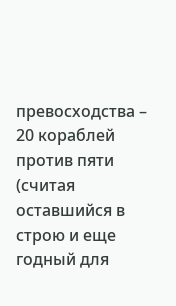превосходства – 20 кораблей против пяти (считая оставшийся в строю и еще годный для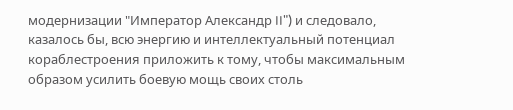модернизации "Император Александр II") и следовало, казалось бы, всю энергию и интеллектуальный потенциал кораблестроения приложить к тому, чтобы максимальным образом усилить боевую мощь своих столь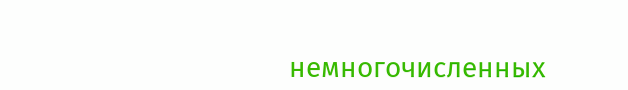немногочисленных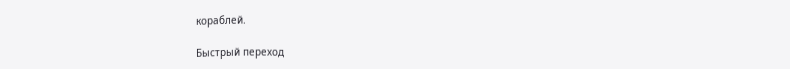кораблей.

Быстрый переход